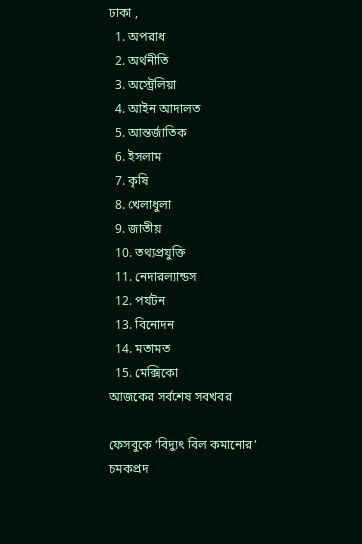ঢাকা ,
  1. অপরাধ
  2. অর্থনীতি
  3. অস্ট্রেলিয়া
  4. আইন আদালত
  5. আন্তর্জাতিক
  6. ইসলাম
  7. কৃষি
  8. খেলাধুলা
  9. জাতীয়
  10. তথ্যপ্রযুক্তি
  11. নেদারল্যান্ডস
  12. পর্যটন
  13. বিনোদন
  14. মতামত
  15. মেক্সিকো
আজকের সর্বশেষ সবখবর

ফেসবুকে ‘বিদ্যুৎ বিল কমানোর’ চমকপ্রদ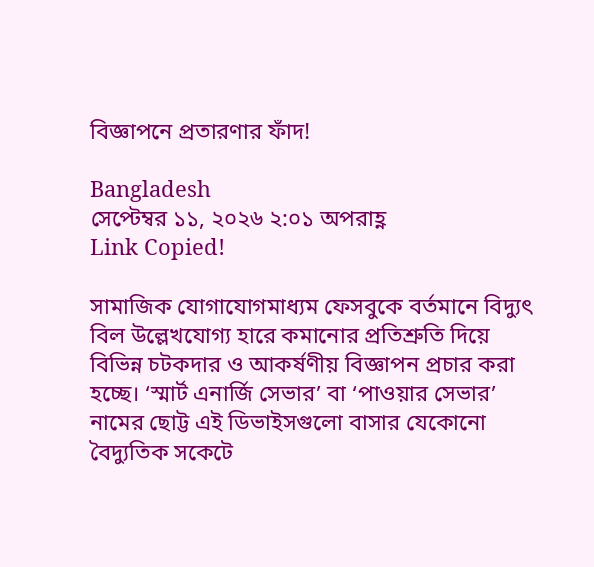বিজ্ঞাপনে প্রতারণার ফাঁদ!

Bangladesh
সেপ্টেম্বর ১১, ২০২৬ ২:০১ অপরাহ্ণ
Link Copied!

সামাজিক যোগাযোগমাধ্যম ফেসবুকে বর্তমানে বিদ্যুৎ বিল উল্লেখযোগ্য হারে কমানোর প্রতিশ্রুতি দিয়ে বিভিন্ন চটকদার ও আকর্ষণীয় বিজ্ঞাপন প্রচার করা হচ্ছে। ‘স্মার্ট এনার্জি সেভার’ বা ‘পাওয়ার সেভার’ নামের ছোট্ট এই ডিভাইসগুলো বাসার যেকোনো বৈদ্যুতিক সকেটে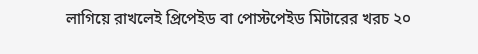লাগিয়ে রাখলেই প্রিপেইড বা পোস্টপেইড মিটারের খরচ ২০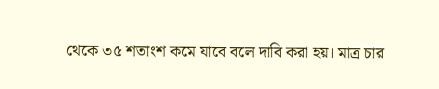থেকে ৩৫ শতাংশ কমে যাবে বলে দাবি করা হয়। মাত্র চার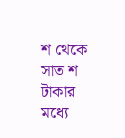শ থেকে সাত শ টাকার মধ্যে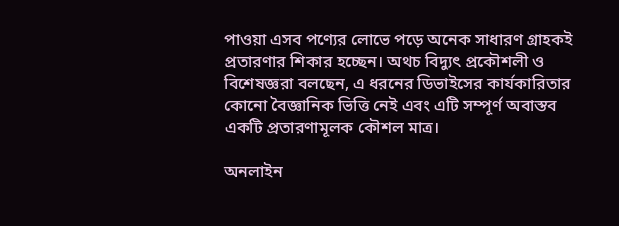পাওয়া এসব পণ্যের লোভে পড়ে অনেক সাধারণ গ্রাহকই প্রতারণার শিকার হচ্ছেন। অথচ বিদ্যুৎ প্রকৌশলী ও বিশেষজ্ঞরা বলছেন, এ ধরনের ডিভাইসের কার্যকারিতার কোনো বৈজ্ঞানিক ভিত্তি নেই এবং এটি সম্পূর্ণ অবাস্তব একটি প্রতারণামূলক কৌশল মাত্র।

অনলাইন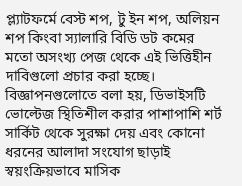প্ল্যাটফর্মে বেস্ট শপ, টু ইন শপ, অলিয়ন শপ কিংবা স্যালারি বিডি ডট কমের মতো অসংখ্য পেজ থেকে এই ভিত্তিহীন দাবিগুলো প্রচার করা হচ্ছে। বিজ্ঞাপনগুলোতে বলা হয়, ডিভাইসটি ভোল্টেজ স্থিতিশীল করার পাশাপাশি শর্ট সার্কিট থেকে সুরক্ষা দেয় এবং কোনো ধরনের আলাদা সংযোগ ছাড়াই স্বয়ংক্রিয়ভাবে মাসিক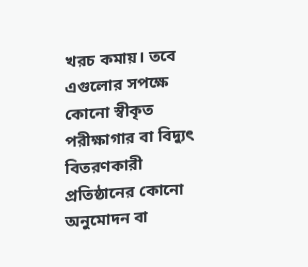খরচ কমায়। তবে এগুলোর সপক্ষে কোনো স্বীকৃত পরীক্ষাগার বা বিদ্যুৎ বিতরণকারী প্রতিষ্ঠানের কোনো অনুমোদন বা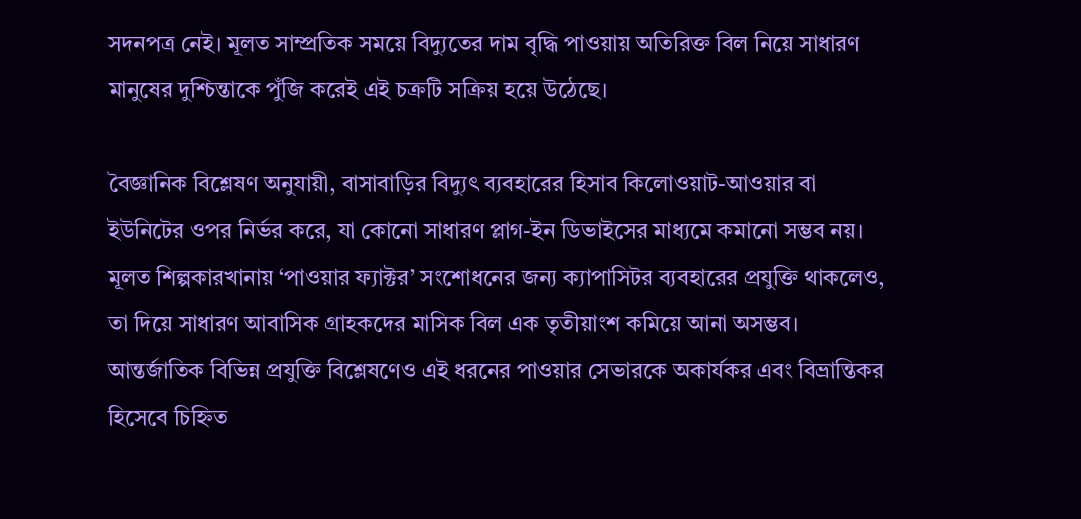সদনপত্র নেই। মূলত সাম্প্রতিক সময়ে বিদ্যুতের দাম বৃদ্ধি পাওয়ায় অতিরিক্ত বিল নিয়ে সাধারণ মানুষের দুশ্চিন্তাকে পুঁজি করেই এই চক্রটি সক্রিয় হয়ে উঠেছে।

বৈজ্ঞানিক বিশ্লেষণ অনুযায়ী, বাসাবাড়ির বিদ্যুৎ ব্যবহারের হিসাব কিলোওয়াট-আওয়ার বা ইউনিটের ওপর নির্ভর করে, যা কোনো সাধারণ প্লাগ-ইন ডিভাইসের মাধ্যমে কমানো সম্ভব নয়। মূলত শিল্পকারখানায় ‘পাওয়ার ফ্যাক্টর’ সংশোধনের জন্য ক্যাপাসিটর ব্যবহারের প্রযুক্তি থাকলেও, তা দিয়ে সাধারণ আবাসিক গ্রাহকদের মাসিক বিল এক তৃতীয়াংশ কমিয়ে আনা অসম্ভব। আন্তর্জাতিক বিভিন্ন প্রযুক্তি বিশ্লেষণেও এই ধরনের পাওয়ার সেভারকে অকার্যকর এবং বিভ্রান্তিকর হিসেবে চিহ্নিত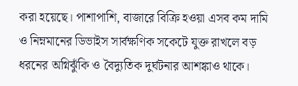করা হয়েছে। পাশাপাশি, বাজারে বিক্রি হওয়া এসব কম দামি ও নিম্নমানের ডিভাইস সার্বক্ষণিক সকেটে যুক্ত রাখলে বড় ধরনের অগ্নিঝুঁকি ও বৈদ্যুতিক দুর্ঘটনার আশঙ্কাও থাকে।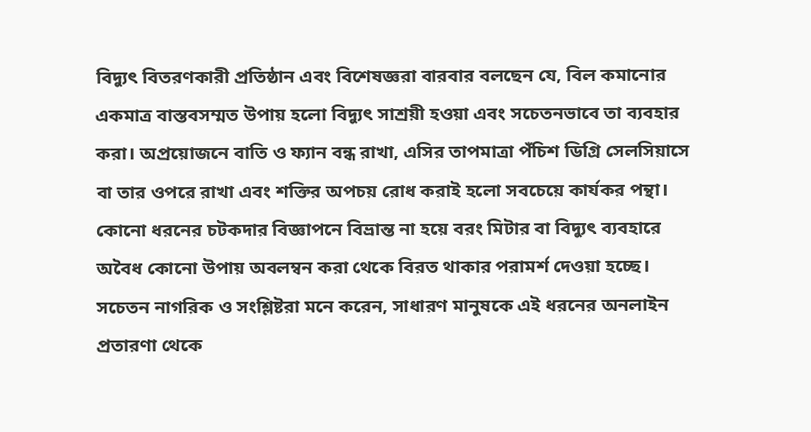বিদ্যুৎ বিতরণকারী প্রতিষ্ঠান এবং বিশেষজ্ঞরা বারবার বলছেন যে, বিল কমানোর একমাত্র বাস্তবসম্মত উপায় হলো বিদ্যুৎ সাশ্রয়ী হওয়া এবং সচেতনভাবে তা ব্যবহার করা। অপ্রয়োজনে বাতি ও ফ্যান বন্ধ রাখা, এসির তাপমাত্রা পঁচিশ ডিগ্রি সেলসিয়াসে বা তার ওপরে রাখা এবং শক্তির অপচয় রোধ করাই হলো সবচেয়ে কার্যকর পন্থা। কোনো ধরনের চটকদার বিজ্ঞাপনে বিভ্রান্ত না হয়ে বরং মিটার বা বিদ্যুৎ ব্যবহারে অবৈধ কোনো উপায় অবলম্বন করা থেকে বিরত থাকার পরামর্শ দেওয়া হচ্ছে। সচেতন নাগরিক ও সংশ্লিষ্টরা মনে করেন, সাধারণ মানুষকে এই ধরনের অনলাইন প্রতারণা থেকে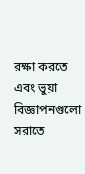রক্ষা করতে এবং ভুয়া বিজ্ঞাপনগুলো সরাতে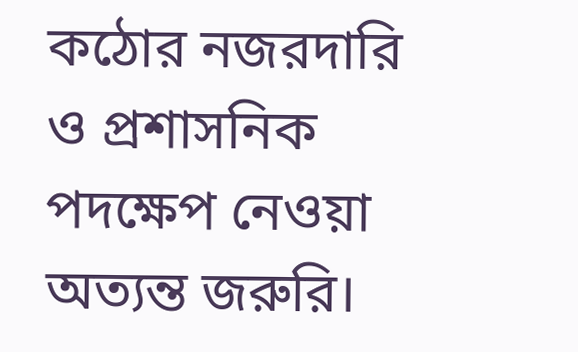কঠোর নজরদারি ও প্রশাসনিক পদক্ষেপ নেওয়া অত্যন্ত জরুরি।